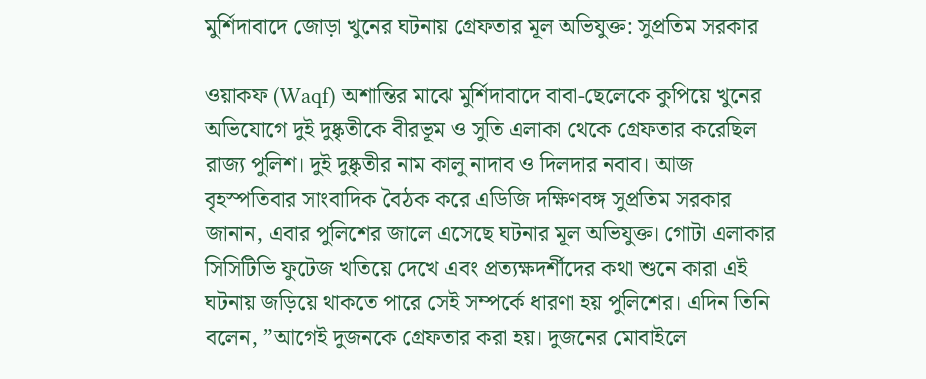মুর্শিদাবাদে জোড়া খুনের ঘটনায় গ্রেফতার মূল অভিযুক্ত: সুপ্রতিম সরকার

ওয়াকফ (Waqf) অশান্তির মাঝে মুর্শিদাবাদে বাবা-ছেলেকে কুপিয়ে খুনের অভিযোগে দুই দুষ্কৃতীকে বীরভূম ও সুতি এলাকা থেকে গ্রেফতার করেছিল রাজ্য পুলিশ। দুই দুষ্কৃতীর নাম কালু নাদাব ও দিলদার নবাব। আজ বৃহস্পতিবার সাংবাদিক বৈঠক করে এডিজি দক্ষিণবঙ্গ সুপ্রতিম সরকার জানান, এবার পুলিশের জালে এসেছে ঘটনার মূল অভিযুক্ত। গোটা এলাকার সিসিটিভি ফুটেজ খতিয়ে দেখে এবং প্রত্যক্ষদর্শীদের কথা শুনে কারা এই ঘটনায় জড়িয়ে থাকতে পারে সেই সম্পর্কে ধারণা হয় পুলিশের। এদিন তিনি বলেন, ”আগেই দুজনকে গ্রেফতার করা হয়। দুজনের মোবাইলে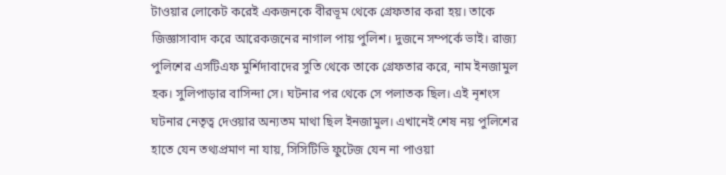টাওয়ার লোকেট করেই একজনকে বীরভূম থেকে গ্রেফতার করা হয়। তাকে জিজ্ঞাসাবাদ করে আরেকজনের নাগাল পায় পুলিশ। দুজনে সম্পর্কে ভাই। রাজ্য পুলিশের এসটিএফ মুর্শিদাবাদের সুতি থেকে তাকে গ্রেফতার করে, নাম ইনজামুল হক। সুলিপাড়ার বাসিন্দা সে। ঘটনার পর থেকে সে পলাতক ছিল। এই নৃশংস ঘটনার নেতৃত্ব দেওয়ার অন্যতম মাথা ছিল ইনজামুল। এখানেই শেষ নয় পুলিশের হাতে যেন তথ্যপ্রমাণ না যায়, সিসিটিভি ফুটেজ যেন না পাওয়া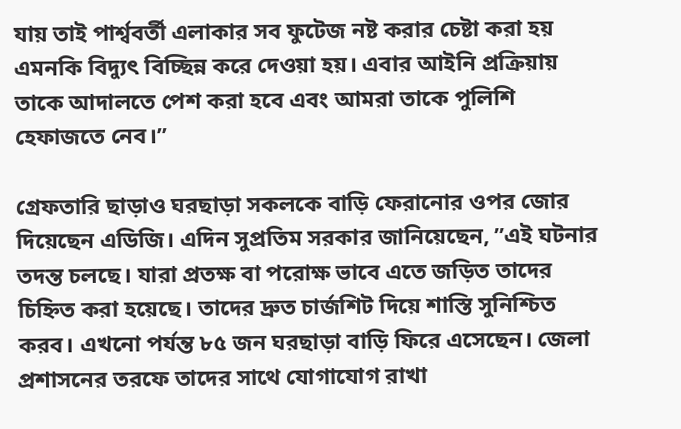যায় তাই পার্শ্ববর্তী এলাকার সব ফুটেজ নষ্ট করার চেষ্টা করা হয় এমনকি বিদ্যুৎ বিচ্ছিন্ন করে দেওয়া হয়। এবার আইনি প্রক্রিয়ায় তাকে আদালতে পেশ করা হবে এবং আমরা তাকে পুলিশি হেফাজতে নেব।”

গ্রেফতারি ছাড়াও ঘরছাড়া সকলকে বাড়ি ফেরানোর ওপর জোর দিয়েছেন এডিজি। এদিন সুপ্রতিম সরকার জানিয়েছেন, ”এই ঘটনার তদন্ত চলছে। যারা প্রতক্ষ বা পরোক্ষ ভাবে এতে জড়িত তাদের চিহ্নিত করা হয়েছে। তাদের দ্রুত চার্জশিট দিয়ে শাস্তি সুনিশ্চিত করব। এখনো পর্যন্ত ৮৫ জন ঘরছাড়া বাড়ি ফিরে এসেছেন। জেলা প্রশাসনের তরফে তাদের সাথে যোগাযোগ রাখা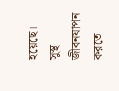হয়েছে। সুস্থ জীবনযাপন করতে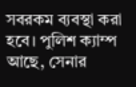সবরকম ব্যবস্থা করা হবে। পুলিশ ক্যাম্প আছে, সেনার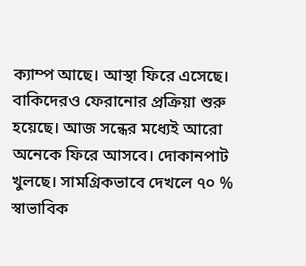ক্যাম্প আছে। আস্থা ফিরে এসেছে। বাকিদেরও ফেরানোর প্রক্রিয়া শুরু হয়েছে। আজ সন্ধের মধ্যেই আরো অনেকে ফিরে আসবে। দোকানপাট খুলছে। সামগ্রিকভাবে দেখলে ৭০ % স্বাভাবিক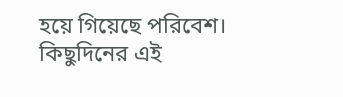হয়ে গিয়েছে পরিবেশ। কিছুদিনের এই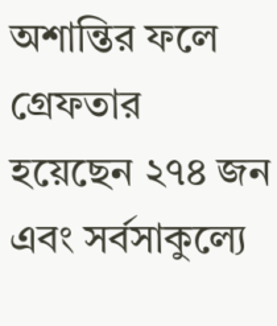অশান্তির ফলে গ্রেফতার হয়েছেন ২৭৪ জন এবং সর্বসাকুল্যে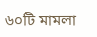৬০টি মামলা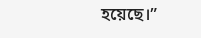হয়েছে।”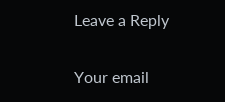Leave a Reply

Your email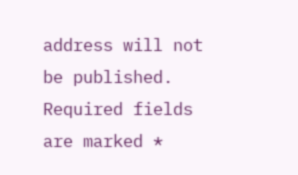address will not be published. Required fields are marked *